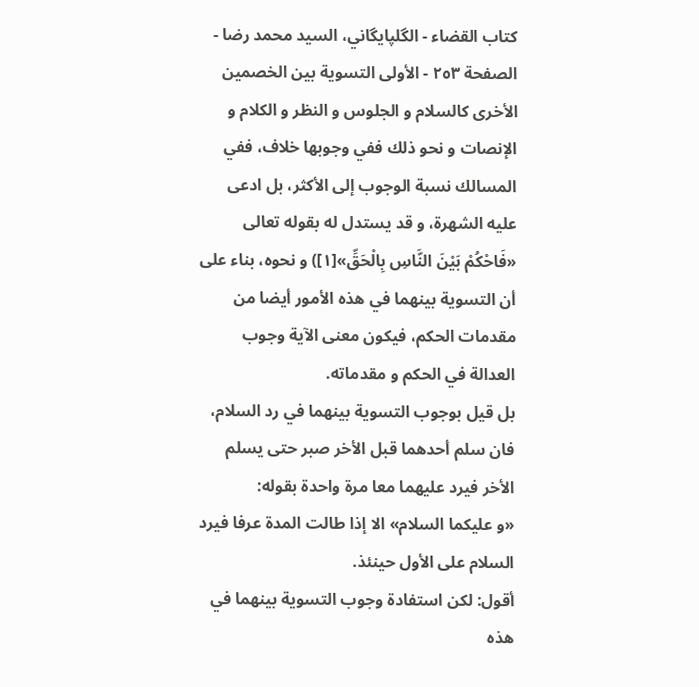كتاب القضاء - الگلپايگاني، السيد محمد رضا - الصفحة ٢٥٣ - الأولى التسوية بين الخصمين
الأخرى كالسلام و الجلوس و النظر و الكلام و الإنصات و نحو ذلك ففي وجوبها خلاف، ففي المسالك نسبة الوجوب إلى الأكثر، بل ادعى عليه الشهرة، و قد يستدل له بقوله تعالى «فَاحْكُمْ بَيْنَ النَّاسِ بِالْحَقِّ»[١]) و نحوه، بناء على أن التسوية بينهما في هذه الأمور أيضا من مقدمات الحكم، فيكون معنى الآية وجوب العدالة في الحكم و مقدماته.
بل قيل بوجوب التسوية بينهما في رد السلام، فان سلم أحدهما قبل الأخر صبر حتى يسلم الأخر فيرد عليهما معا مرة واحدة بقوله:
«و عليكما السلام» الا إذا طالت المدة عرفا فيرد السلام على الأول حينئذ.
أقول: لكن استفادة وجوب التسوية بينهما في هذه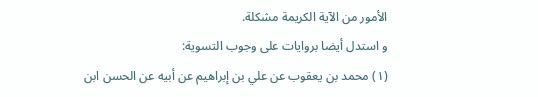الأمور من الآية الكريمة مشكلة.
و استدل أيضا بروايات على وجوب التسوية:
(١) محمد بن يعقوب عن علي بن إبراهيم عن أبيه عن الحسن ابن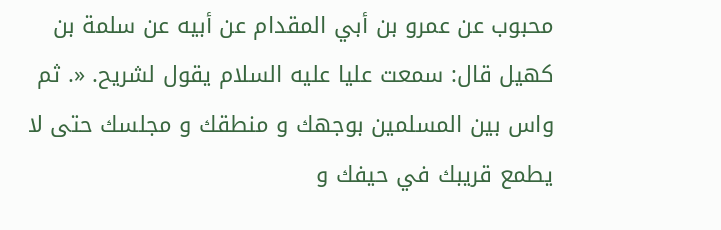محبوب عن عمرو بن أبي المقدام عن أبيه عن سلمة بن كهيل قال: سمعت عليا عليه السلام يقول لشريح. «. ثم واس بين المسلمين بوجهك و منطقك و مجلسك حتى لا يطمع قريبك في حيفك و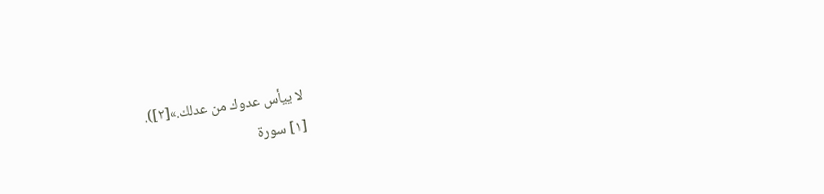لا ييأس عدوك من عدلك.»[٢]).
[١] سورة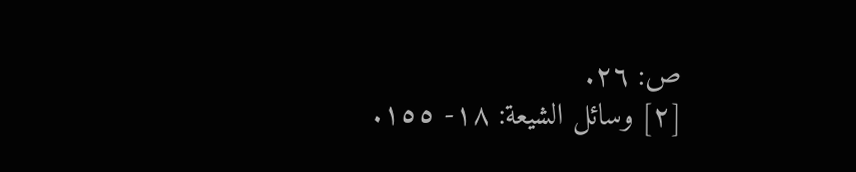ص: ٢٦.
[٢] وسائل الشيعة: ١٨- ١٥٥.